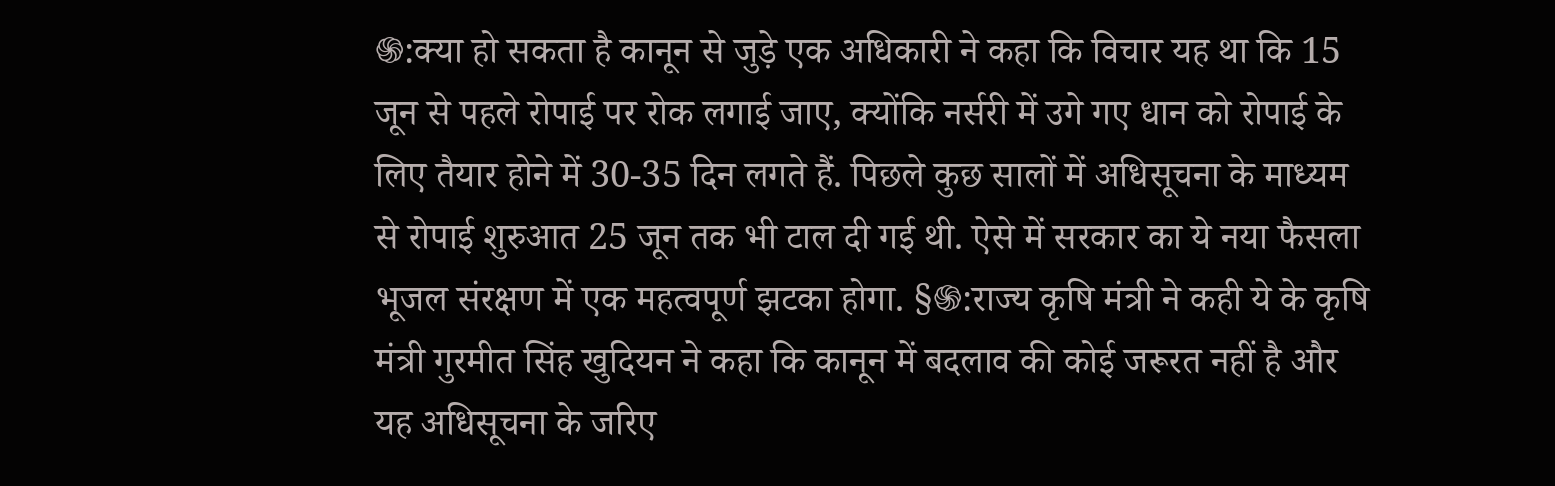֍:क्या हो सकता है कानून से जुड़े एक अधिकारी ने कहा कि विचार यह था कि 15 जून से पहले रोपाई पर रोक लगाई जाए, क्योंकि नर्सरी में उगे गए धान को रोपाई के लिए तैयार होने में 30-35 दिन लगते हैं. पिछले कुछ सालों में अधिसूचना के माध्यम से रोपाई शुरुआत 25 जून तक भी टाल दी गई थी. ऐसे में सरकार का ये नया फैसला भूजल संरक्षण में एक महत्वपूर्ण झटका होगा. §֍:राज्य कृषि मंत्री ने कही ये के कृषि मंत्री गुरमीत सिंह खुदियन ने कहा कि कानून में बदलाव की कोई जरूरत नहीं है और यह अधिसूचना के जरिए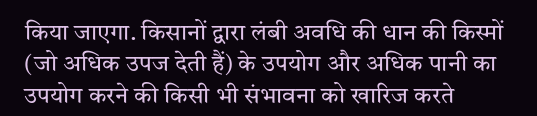किया जाएगा. किसानों द्वारा लंबी अवधि की धान की किस्मों (जो अधिक उपज देती हैं) के उपयोग और अधिक पानी का उपयोग करने की किसी भी संभावना को खारिज करते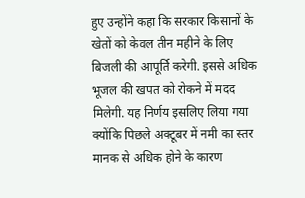हुए उन्होंने कहा कि सरकार किसानों के खेतों को केवल तीन महीने के लिए बिजली की आपूर्ति करेगी. इससे अधिक भूजल की खपत को रोकने में मदद मिलेगी. यह निर्णय इसलिए लिया गया क्योंकि पिछले अक्टूबर में नमी का स्तर मानक से अधिक होने के कारण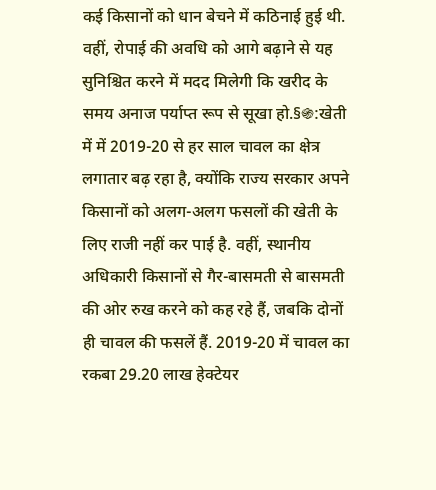कई किसानों को धान बेचने में कठिनाई हुई थी. वहीं, रोपाई की अवधि को आगे बढ़ाने से यह सुनिश्चित करने में मदद मिलेगी कि खरीद के समय अनाज पर्याप्त रूप से सूखा हो.§֍:खेती में में 2019-20 से हर साल चावल का क्षेत्र लगातार बढ़ रहा है, क्योंकि राज्य सरकार अपने किसानों को अलग-अलग फसलों की खेती के लिए राजी नहीं कर पाई है. वहीं, स्थानीय अधिकारी किसानों से गैर-बासमती से बासमती की ओर रुख करने को कह रहे हैं, जबकि दोनों ही चावल की फसलें हैं. 2019-20 में चावल का रकबा 29.20 लाख हेक्टेयर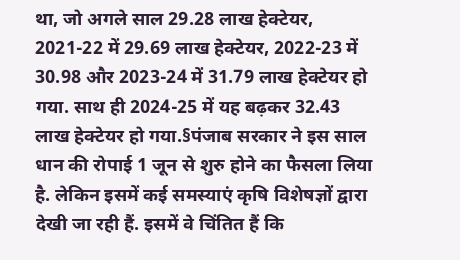था, जो अगले साल 29.28 लाख हेक्टेयर, 2021-22 में 29.69 लाख हेक्टेयर, 2022-23 में 30.98 और 2023-24 में 31.79 लाख हेक्टेयर हो गया. साथ ही 2024-25 में यह बढ़कर 32.43 लाख हेक्टेयर हो गया.§पंजाब सरकार ने इस साल धान की रोपाई 1 जून से शुरु होने का फैसला लिया है. लेकिन इसमें कई समस्याएं कृषि विशेषज्ञों द्वारा देखी जा रही हैं. इसमें वे चिंतित हैं कि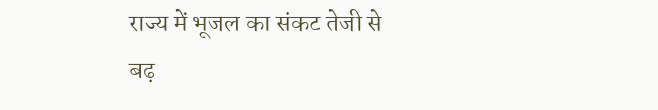राज्य में भूजल का संकट तेजी से बढ़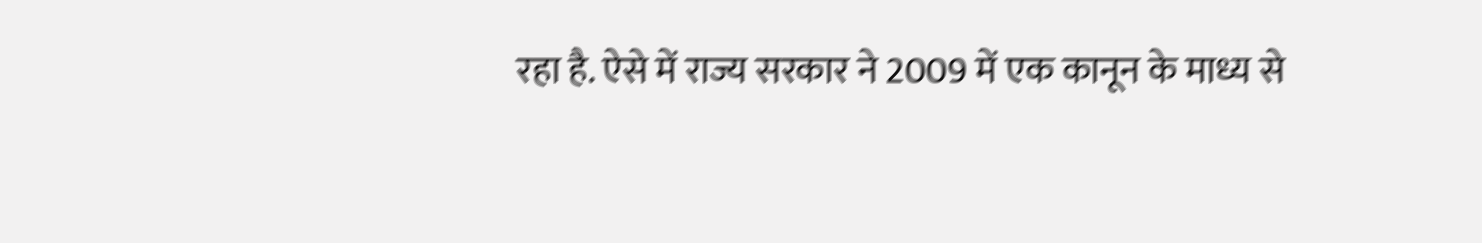रहा है. ऐसे में राज्य सरकार ने 2009 में एक कानून के माध्य से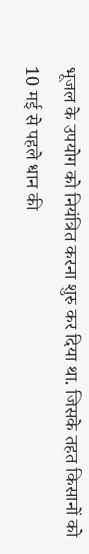भूजल के उपयोग को नियंत्रित करना शुरु कर दिया था. जिसके तहत किसानों को 10 मई से पहले धान की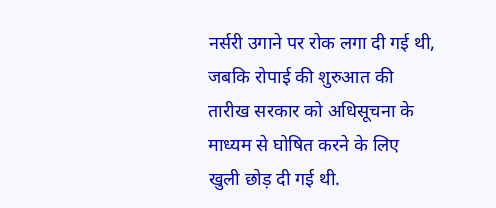नर्सरी उगाने पर रोक लगा दी गई थी, जबकि रोपाई की शुरुआत की तारीख सरकार को अधिसूचना के माध्यम से घोषित करने के लिए खुली छोड़ दी गई थी.